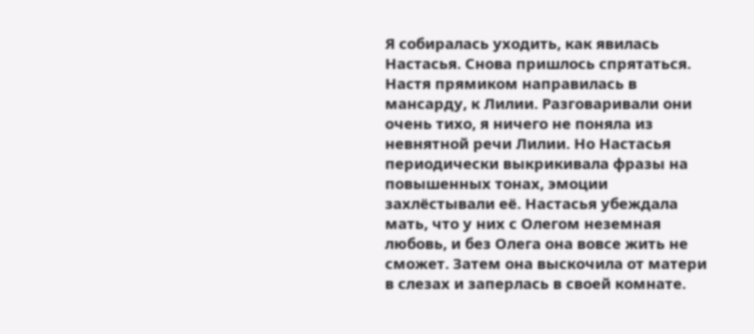Я собиралась уходить, как явилась Настасья. Снова пришлось спрятаться. Настя прямиком направилась в мансарду, к Лилии. Разговаривали они очень тихо, я ничего не поняла из невнятной речи Лилии. Но Настасья периодически выкрикивала фразы на повышенных тонах, эмоции захлёстывали её. Настасья убеждала мать, что у них с Олегом неземная любовь, и без Олега она вовсе жить не сможет. Затем она выскочила от матери в слезах и заперлась в своей комнате.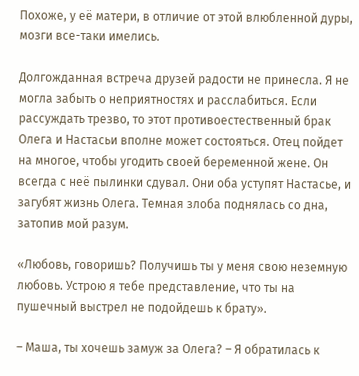Похоже, у её матери, в отличие от этой влюбленной дуры, мозги все-таки имелись.

Долгожданная встреча друзей радости не принесла. Я не могла забыть о неприятностях и расслабиться. Если рассуждать трезво, то этот противоестественный брак Олега и Настасьи вполне может состояться. Отец пойдет на многое, чтобы угодить своей беременной жене. Он всегда с неё пылинки сдувал. Они оба уступят Настасье, и загубят жизнь Олега. Темная злоба поднялась со дна, затопив мой разум.

«Любовь, говоришь? Получишь ты у меня свою неземную любовь. Устрою я тебе представление, что ты на пушечный выстрел не подойдешь к брату».

– Маша, ты хочешь замуж за Олега? – Я обратилась к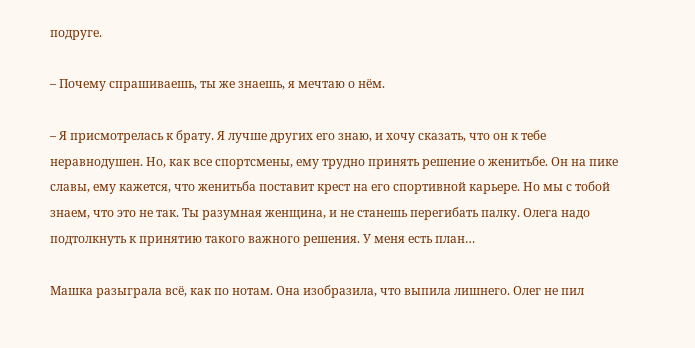подруге.

– Почему спрашиваешь, ты же знаешь, я мечтаю о нём.

– Я присмотрелась к брату. Я лучше других его знаю, и хочу сказать, что он к тебе неравнодушен. Но, как все спортсмены, ему трудно принять решение о женитьбе. Он на пике славы, ему кажется, что женитьба поставит крест на его спортивной карьере. Но мы с тобой знаем, что это не так. Ты разумная женщина, и не станешь перегибать палку. Олега надо подтолкнуть к принятию такого важного решения. У меня есть план…

Машка разыграла всё, как по нотам. Она изобразила, что выпила лишнего. Олег не пил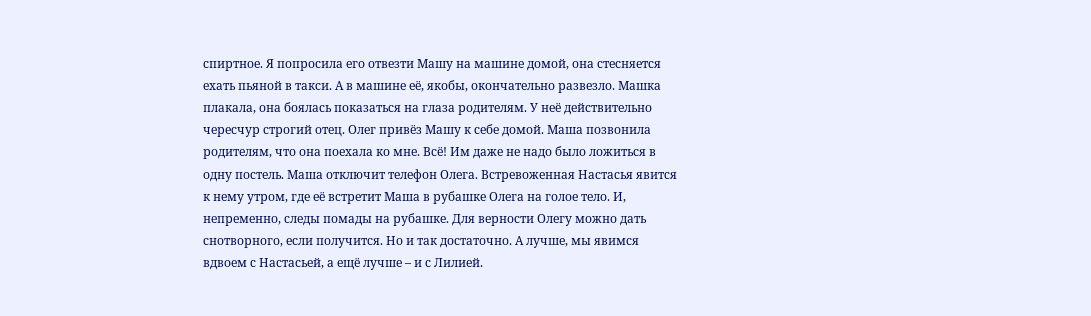спиртное. Я попросила его отвезти Машу на машине домой, она стесняется ехать пьяной в такси. А в машине её, якобы, окончательно развезло. Машка плакала, она боялась показаться на глаза родителям. У неё действительно чересчур строгий отец. Олег привёз Машу к себе домой. Маша позвонила родителям, что она поехала ко мне. Всё! Им даже не надо было ложиться в одну постель. Маша отключит телефон Олега. Встревоженная Настасья явится к нему утром, где её встретит Маша в рубашке Олега на голое тело. И, непременно, следы помады на рубашке. Для верности Олегу можно дать снотворного, если получится. Но и так достаточно. А лучше, мы явимся вдвоем с Настасьей, а ещё лучше – и с Лилией.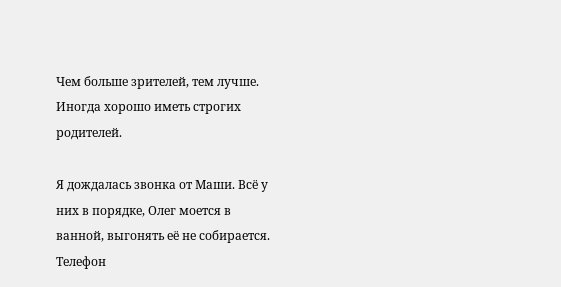Чем больше зрителей, тем лучше. Иногда хорошо иметь строгих родителей.

Я дождалась звонка от Маши. Всё у них в порядке, Олег моется в ванной, выгонять её не собирается. Телефон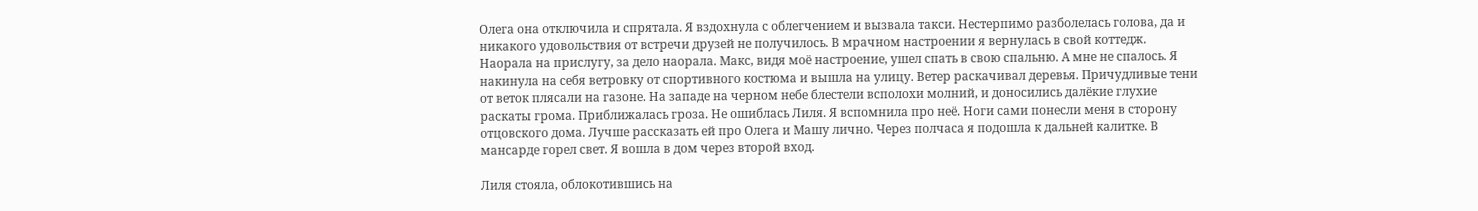Олега она отключила и спрятала. Я вздохнула с облегчением и вызвала такси. Нестерпимо разболелась голова, да и никакого удовольствия от встречи друзей не получилось. В мрачном настроении я вернулась в свой коттедж. Наорала на прислугу, за дело наорала. Макс, видя моё настроение, ушел спать в свою спальню. А мне не спалось. Я накинула на себя ветровку от спортивного костюма и вышла на улицу. Ветер раскачивал деревья. Причудливые тени от веток плясали на газоне. На западе на черном небе блестели всполохи молний, и доносились далёкие глухие раскаты грома. Приближалась гроза. Не ошиблась Лиля. Я вспомнила про неё. Ноги сами понесли меня в сторону отцовского дома. Лучше рассказать ей про Олега и Машу лично. Через полчаса я подошла к дальней калитке. В мансарде горел свет. Я вошла в дом через второй вход.

Лиля стояла, облокотившись на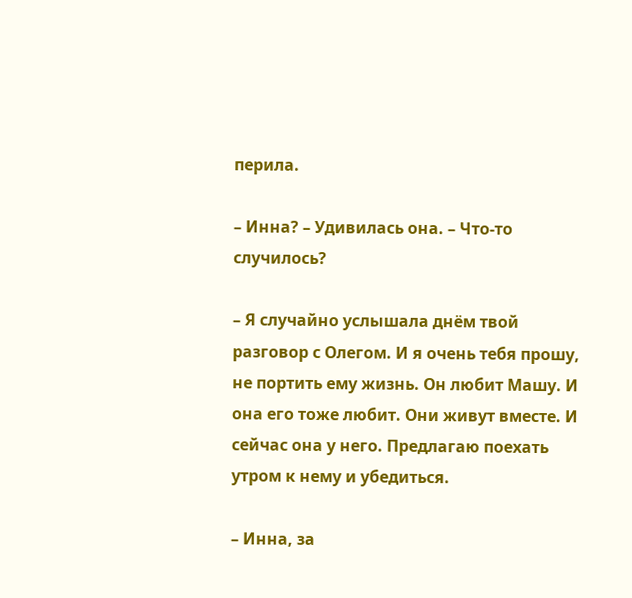перила.

– Инна? – Удивилась она. – Что-то случилось?

– Я случайно услышала днём твой разговор с Олегом. И я очень тебя прошу, не портить ему жизнь. Он любит Машу. И она его тоже любит. Они живут вместе. И сейчас она у него. Предлагаю поехать утром к нему и убедиться.

– Инна, за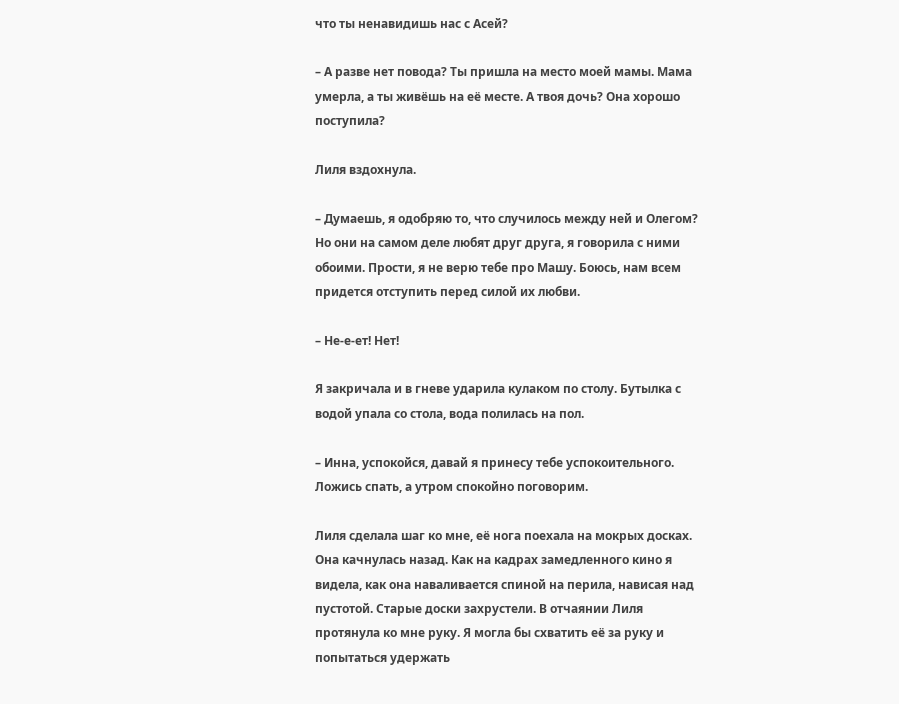что ты ненавидишь нас с Асей?

– А разве нет повода? Ты пришла на место моей мамы. Мама умерла, а ты живёшь на её месте. А твоя дочь? Она хорошо поступила?

Лиля вздохнула.

– Думаешь, я одобряю то, что случилось между ней и Олегом? Но они на самом деле любят друг друга, я говорила с ними обоими. Прости, я не верю тебе про Машу. Боюсь, нам всем придется отступить перед силой их любви.

– Не-е-ет! Нет!

Я закричала и в гневе ударила кулаком по столу. Бутылка с водой упала со стола, вода полилась на пол.

– Инна, успокойся, давай я принесу тебе успокоительного. Ложись спать, а утром спокойно поговорим.

Лиля сделала шаг ко мне, её нога поехала на мокрых досках. Она качнулась назад. Как на кадрах замедленного кино я видела, как она наваливается спиной на перила, нависая над пустотой. Старые доски захрустели. В отчаянии Лиля протянула ко мне руку. Я могла бы схватить её за руку и попытаться удержать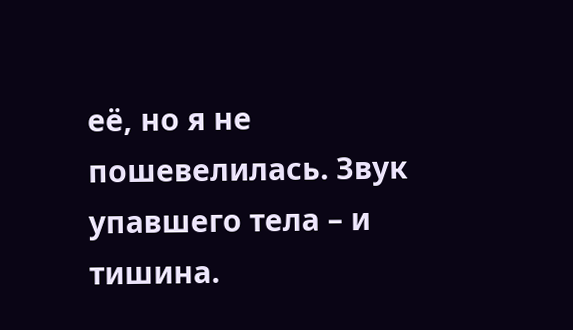её, но я не пошевелилась. Звук упавшего тела – и тишина.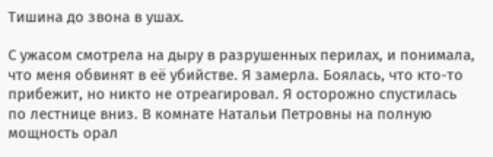Тишина до звона в ушах.

С ужасом смотрела на дыру в разрушенных перилах, и понимала, что меня обвинят в её убийстве. Я замерла. Боялась, что кто-то прибежит, но никто не отреагировал. Я осторожно спустилась по лестнице вниз. В комнате Натальи Петровны на полную мощность орал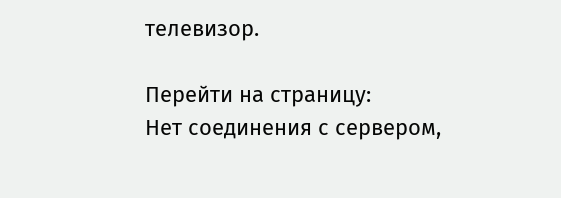телевизор.

Перейти на страницу:
Нет соединения с сервером,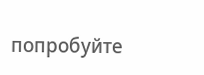попробуйте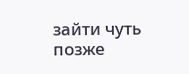зайти чуть позже